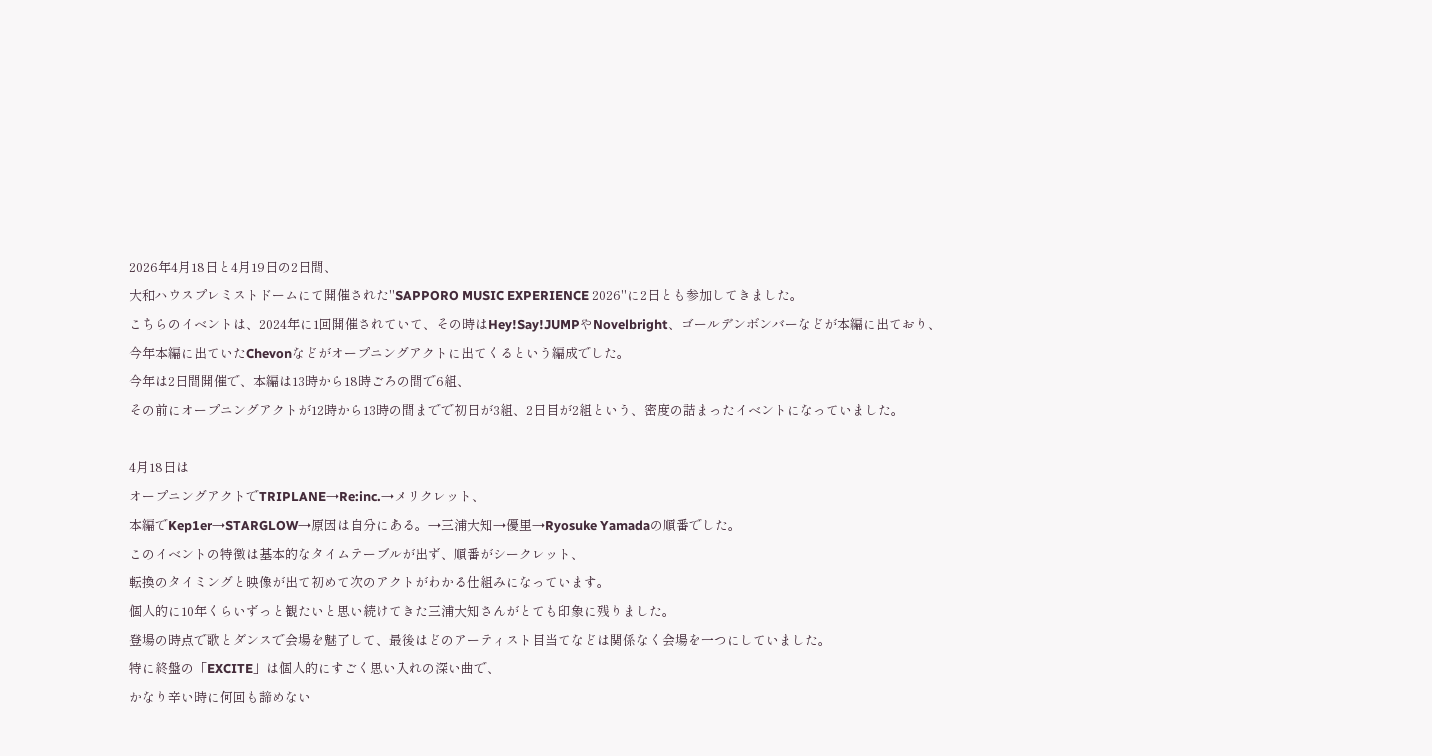2026年4月18日と4月19日の2日間、
大和ハウスプレミストドームにて開催された"SAPPORO MUSIC EXPERIENCE 2026"に2日とも参加してきました。
こちらのイベントは、2024年に1回開催されていて、その時はHey!Say!JUMPやNovelbright、ゴールデンボンバーなどが本編に出ており、
今年本編に出ていたChevonなどがオープニングアクトに出てくるという編成でした。
今年は2日間開催で、本編は13時から18時ごろの間で6組、
その前にオープニングアクトが12時から13時の間までで初日が3組、2日目が2組という、密度の詰まったイベントになっていました。

4月18日は
オープニングアクトでTRIPLANE→Re:inc.→メリクレット、
本編でKep1er→STARGLOW→原因は自分にある。→三浦大知→優里→Ryosuke Yamadaの順番でした。
このイベントの特徴は基本的なタイムテーブルが出ず、順番がシークレット、
転換のタイミングと映像が出て初めて次のアクトがわかる仕組みになっています。
個人的に10年くらいずっと観たいと思い続けてきた三浦大知さんがとても印象に残りました。
登場の時点で歌とダンスで会場を魅了して、最後はどのアーティスト目当てなどは関係なく会場を一つにしていました。
特に終盤の「EXCITE」は個人的にすごく思い入れの深い曲で、
かなり辛い時に何回も諦めない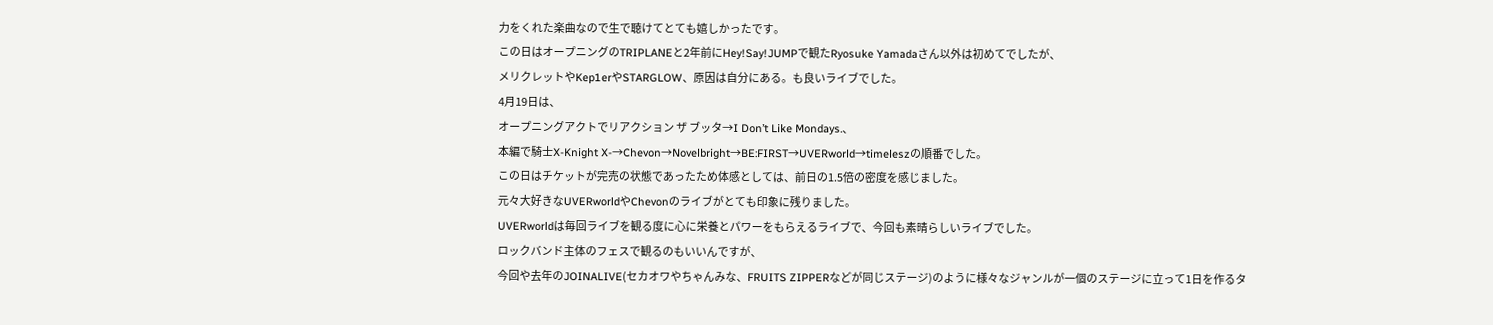力をくれた楽曲なので生で聴けてとても嬉しかったです。
この日はオープニングのTRIPLANEと2年前にHey!Say!JUMPで観たRyosuke Yamadaさん以外は初めてでしたが、
メリクレットやKep1erやSTARGLOW、原因は自分にある。も良いライブでした。
4月19日は、
オープニングアクトでリアクション ザ ブッタ→I Don’t Like Mondays.、
本編で騎士X-Knight X-→Chevon→Novelbright→BE:FIRST→UVERworld→timeleszの順番でした。
この日はチケットが完売の状態であったため体感としては、前日の1.5倍の密度を感じました。
元々大好きなUVERworldやChevonのライブがとても印象に残りました。
UVERworldは毎回ライブを観る度に心に栄養とパワーをもらえるライブで、今回も素晴らしいライブでした。
ロックバンド主体のフェスで観るのもいいんですが、
今回や去年のJOINALIVE(セカオワやちゃんみな、FRUITS ZIPPERなどが同じステージ)のように様々なジャンルが一個のステージに立って1日を作るタ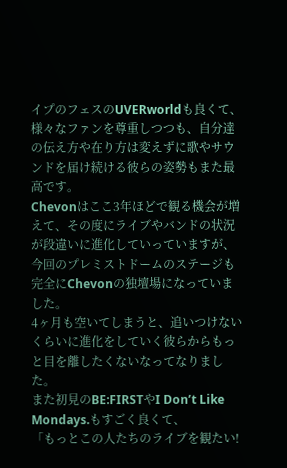イプのフェスのUVERworldも良くて、
様々なファンを尊重しつつも、自分達の伝え方や在り方は変えずに歌やサウンドを届け続ける彼らの姿勢もまた最高です。
Chevonはここ3年ほどで観る機会が増えて、その度にライブやバンドの状況が段違いに進化していっていますが、
今回のプレミストドームのステージも完全にChevonの独壇場になっていました。
4ヶ月も空いてしまうと、追いつけないくらいに進化をしていく彼らからもっと目を離したくないなってなりました。
また初見のBE:FIRSTやI Don’t Like Mondays.もすごく良くて、
「もっとこの人たちのライブを観たい!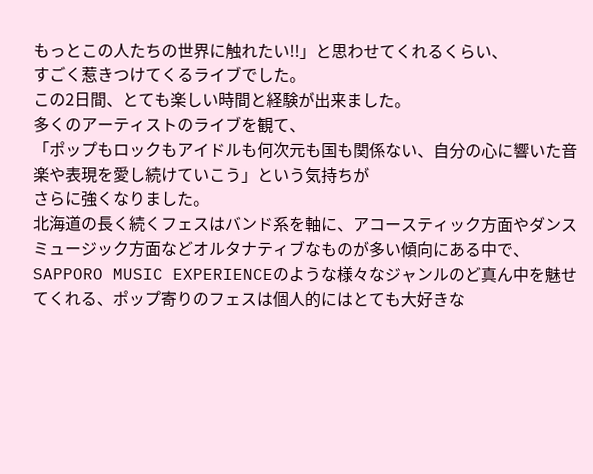もっとこの人たちの世界に触れたい!!」と思わせてくれるくらい、
すごく惹きつけてくるライブでした。
この2日間、とても楽しい時間と経験が出来ました。
多くのアーティストのライブを観て、
「ポップもロックもアイドルも何次元も国も関係ない、自分の心に響いた音楽や表現を愛し続けていこう」という気持ちが
さらに強くなりました。
北海道の長く続くフェスはバンド系を軸に、アコースティック方面やダンスミュージック方面などオルタナティブなものが多い傾向にある中で、
SAPPORO MUSIC EXPERIENCEのような様々なジャンルのど真ん中を魅せてくれる、ポップ寄りのフェスは個人的にはとても大好きな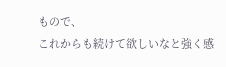もので、
これからも続けて欲しいなと強く感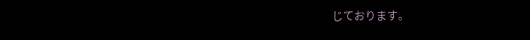じております。